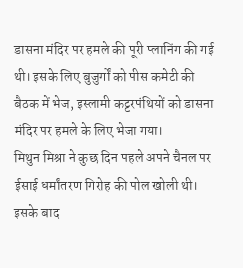डासना मंदिर पर हमले की पूरी प्लानिंग की गई थी। इसके लिए बुजुर्गों को पीस कमेटी की बैठक में भेज, इस्लामी कट्टरपंथियों को डासना मंदिर पर हमले के लिए भेजा गया।
मिथुन मिश्रा ने कुछ दिन पहले अपने चैनल पर ईसाई धर्मांतरण गिरोह की पोल खोली थी। इसके बाद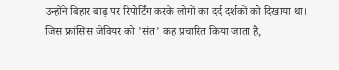उन्होंने बिहार बाढ़ पर रिपोर्टिंग करके लोगों का दर्द दर्शकों को दिखाया था।
जिस फ्रांसिस जेवियर को 'संत' कह प्रचारित किया जाता है,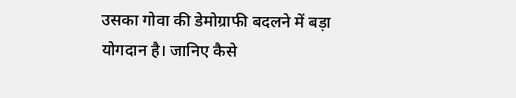उसका गोवा की डेमोग्राफी बदलने में बड़ा योगदान है। जानिए कैसे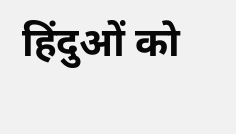हिंदुओं को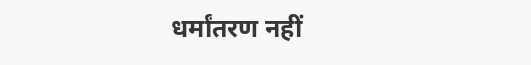धर्मांतरण नहीं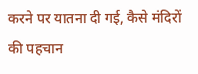करने पर यातना दी गई, कैसे मंदिरों की पहचान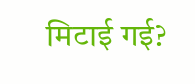मिटाई गई?